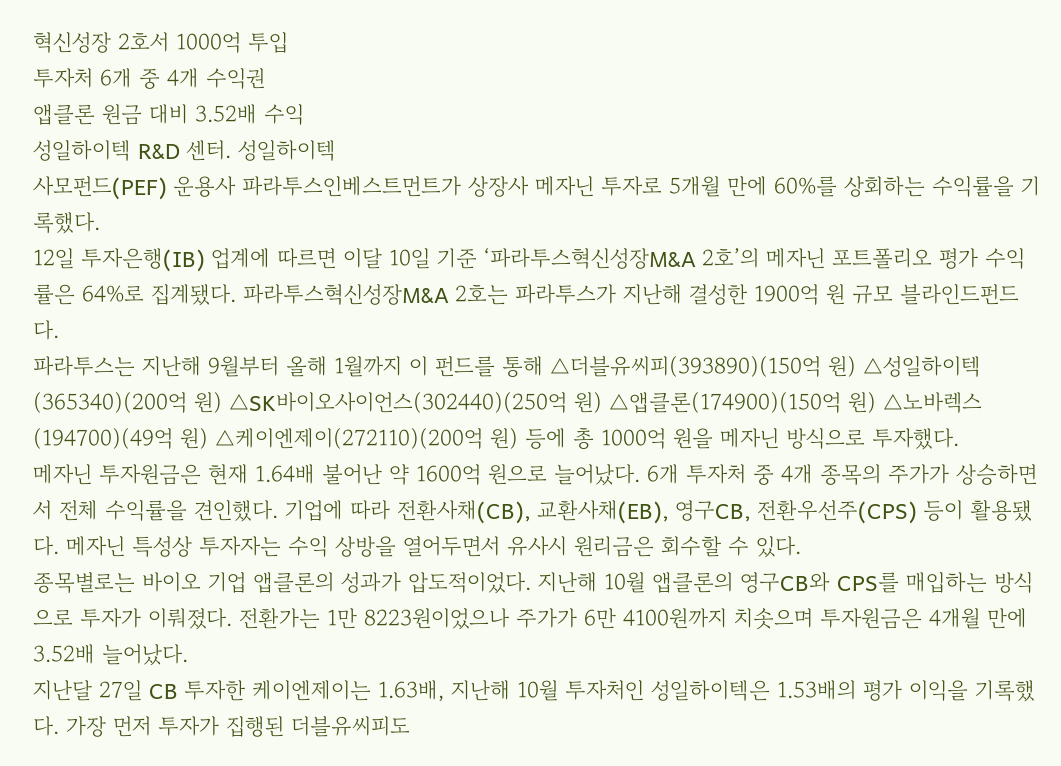혁신성장 2호서 1000억 투입
투자처 6개 중 4개 수익권
앱클론 원금 대비 3.52배 수익
성일하이텍 R&D 센터. 성일하이텍
사모펀드(PEF) 운용사 파라투스인베스트먼트가 상장사 메자닌 투자로 5개월 만에 60%를 상회하는 수익률을 기록했다.
12일 투자은행(IB) 업계에 따르면 이달 10일 기준 ‘파라투스혁신성장M&A 2호’의 메자닌 포트폴리오 평가 수익률은 64%로 집계됐다. 파라투스혁신성장M&A 2호는 파라투스가 지난해 결성한 1900억 원 규모 블라인드펀드다.
파라투스는 지난해 9월부터 올해 1월까지 이 펀드를 통해 △더블유씨피(393890)(150억 원) △성일하이텍(365340)(200억 원) △SK바이오사이언스(302440)(250억 원) △앱클론(174900)(150억 원) △노바렉스(194700)(49억 원) △케이엔제이(272110)(200억 원) 등에 총 1000억 원을 메자닌 방식으로 투자했다.
메자닌 투자원금은 현재 1.64배 불어난 약 1600억 원으로 늘어났다. 6개 투자처 중 4개 종목의 주가가 상승하면서 전체 수익률을 견인했다. 기업에 따라 전환사채(CB), 교환사채(EB), 영구CB, 전환우선주(CPS) 등이 활용됐다. 메자닌 특성상 투자자는 수익 상방을 열어두면서 유사시 원리금은 회수할 수 있다.
종목별로는 바이오 기업 앱클론의 성과가 압도적이었다. 지난해 10월 앱클론의 영구CB와 CPS를 매입하는 방식으로 투자가 이뤄졌다. 전환가는 1만 8223원이었으나 주가가 6만 4100원까지 치솟으며 투자원금은 4개월 만에 3.52배 늘어났다.
지난달 27일 CB 투자한 케이엔제이는 1.63배, 지난해 10월 투자처인 성일하이텍은 1.53배의 평가 이익을 기록했다. 가장 먼저 투자가 집행된 더블유씨피도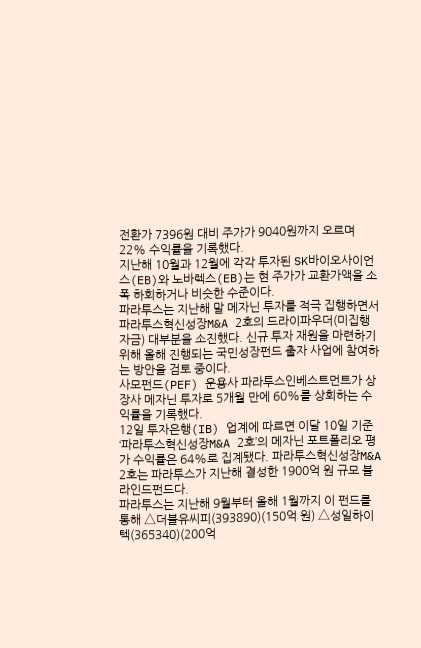전환가 7396원 대비 주가가 9040원까지 오르며 22% 수익률을 기록했다.
지난해 10월과 12월에 각각 투자된 SK바이오사이언스(EB)와 노바렉스(EB)는 현 주가가 교환가액을 소폭 하회하거나 비슷한 수준이다.
파라투스는 지난해 말 메자닌 투자를 적극 집행하면서 파라투스혁신성장M&A 2호의 드라이파우더(미집행 자금) 대부분을 소진했다. 신규 투자 재원을 마련하기 위해 올해 진행되는 국민성장펀드 출자 사업에 참여하는 방안을 검토 중이다.
사모펀드(PEF) 운용사 파라투스인베스트먼트가 상장사 메자닌 투자로 5개월 만에 60%를 상회하는 수익률을 기록했다.
12일 투자은행(IB) 업계에 따르면 이달 10일 기준 ‘파라투스혁신성장M&A 2호’의 메자닌 포트폴리오 평가 수익률은 64%로 집계됐다. 파라투스혁신성장M&A 2호는 파라투스가 지난해 결성한 1900억 원 규모 블라인드펀드다.
파라투스는 지난해 9월부터 올해 1월까지 이 펀드를 통해 △더블유씨피(393890)(150억 원) △성일하이텍(365340)(200억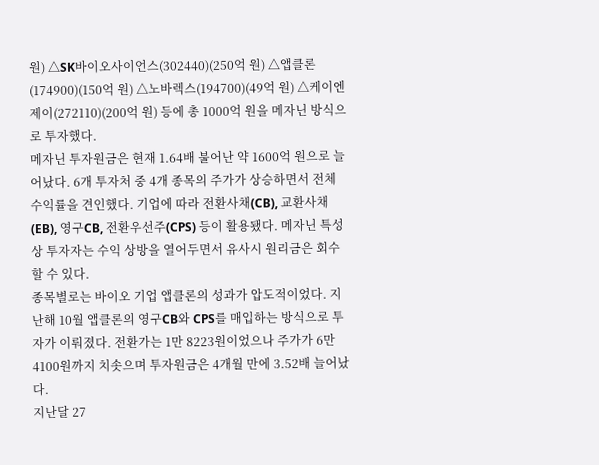원) △SK바이오사이언스(302440)(250억 원) △앱클론(174900)(150억 원) △노바렉스(194700)(49억 원) △케이엔제이(272110)(200억 원) 등에 총 1000억 원을 메자닌 방식으로 투자했다.
메자닌 투자원금은 현재 1.64배 불어난 약 1600억 원으로 늘어났다. 6개 투자처 중 4개 종목의 주가가 상승하면서 전체 수익률을 견인했다. 기업에 따라 전환사채(CB), 교환사채(EB), 영구CB, 전환우선주(CPS) 등이 활용됐다. 메자닌 특성상 투자자는 수익 상방을 열어두면서 유사시 원리금은 회수할 수 있다.
종목별로는 바이오 기업 앱클론의 성과가 압도적이었다. 지난해 10월 앱클론의 영구CB와 CPS를 매입하는 방식으로 투자가 이뤄졌다. 전환가는 1만 8223원이었으나 주가가 6만 4100원까지 치솟으며 투자원금은 4개월 만에 3.52배 늘어났다.
지난달 27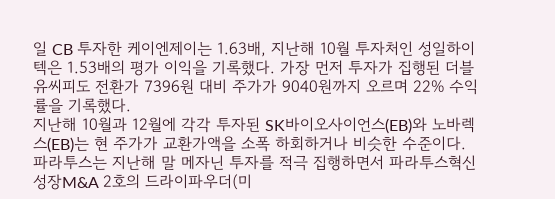일 CB 투자한 케이엔제이는 1.63배, 지난해 10월 투자처인 성일하이텍은 1.53배의 평가 이익을 기록했다. 가장 먼저 투자가 집행된 더블유씨피도 전환가 7396원 대비 주가가 9040원까지 오르며 22% 수익률을 기록했다.
지난해 10월과 12월에 각각 투자된 SK바이오사이언스(EB)와 노바렉스(EB)는 현 주가가 교환가액을 소폭 하회하거나 비슷한 수준이다.
파라투스는 지난해 말 메자닌 투자를 적극 집행하면서 파라투스혁신성장M&A 2호의 드라이파우더(미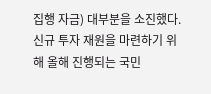집행 자금) 대부분을 소진했다. 신규 투자 재원을 마련하기 위해 올해 진행되는 국민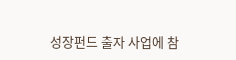성장펀드 출자 사업에 참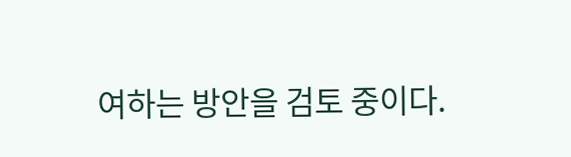여하는 방안을 검토 중이다.